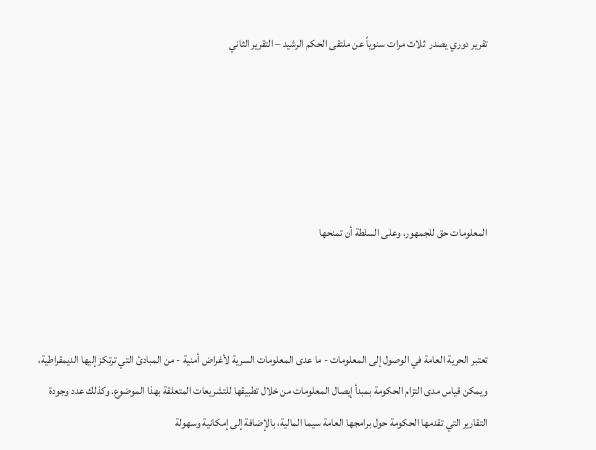تقرير دوري يصدر  ثلاث مرات سنوياً عن ملتقى الحكم الرشيد – التقرير الثاني





المعلومات حق للجمهور، وعلى السلطة أن تمنحها



تعتبر الحرية العامة في الوصول إلى المعلومات - ما عدى المعلومات السرية لأغراض أمنية - من المبادئ التي ترتكز إليها الديمقراطية، ويمكن قياس مدى التزام الحكومة بمبدأ إيصال المعلومات من خلال تطبيقها للتشريعات المتعلقة بهذا الموضوع. وكذلك عدد وجودة التقارير التي تقدمها الحكومة حول برامجها العامة سيما المالية، بالإضافة إلى إمكانية وسهولة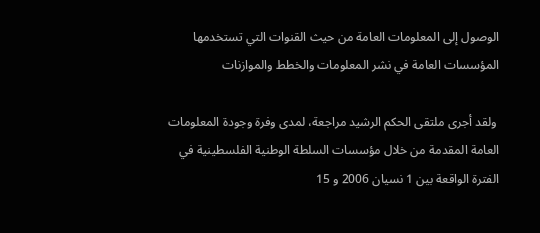الوصول إلى المعلومات العامة من حيث القنوات التي تستخدمها المؤسسات العامة في نشر المعلومات والخطط والموازنات

 ولقد أجرى ملتقى الحكم الرشيد مراجعة، لمدى وفرة وجودة المعلومات العامة المقدمة من خلال مؤسسات السلطة الوطنية الفلسطينية في الفترة الواقعة بين 1 نسيان 2006 و 15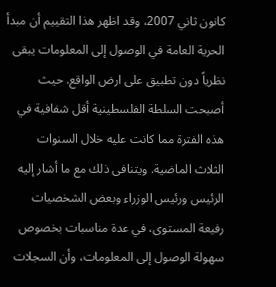كانون ثاني 2007، وقد اظهر هذا التقييم أن مبدأ الحرية العامة في الوصول إلى المعلومات يبقى نظرياً دون تطبيق على ارض الواقع. حيث أصبحت السلطة الفلسطينية أقل شفافية في هذه الفترة مما كانت عليه خلال السنوات الثلاث الماضية. ويتنافى ذلك مع ما أشار إليه الرئيس ورئيس الوزراء وبعض الشخصيات رفيعة المستوى، في عدة مناسبات بخصوص سهولة الوصول إلى المعلومات، وأن السجلات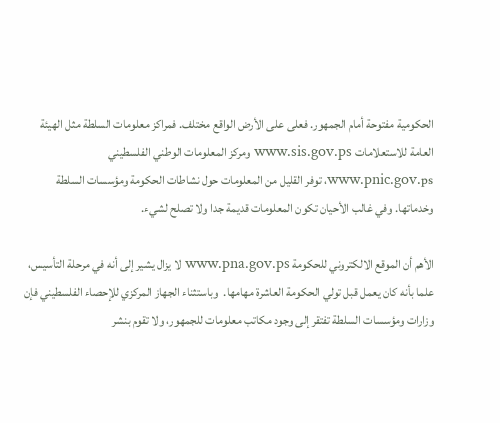الحكومية مفتوحة أمام الجمهور. فعلى على الأرض الواقع مختلف. فمراكز معلومات السلطة مثل الهيئة العامة للاستعلامات www.sis.gov.ps ومركز المعلومات الوطني الفلسطيني www.pnic.gov.ps، توفر القليل من المعلومات حول نشاطات الحكومة ومؤسسات السلطة وخدماتها. وفي غالب الأحيان تكون المعلومات قديمة جدا ولا تصلح لشيء.

الأهم أن الموقع الالكتروني للحكومة www.pna.gov.ps لا يزال يشير إلى أنه في مرحلة التأسيس، علما بأنه كان يعمل قبل تولي الحكومة العاشرة مهامها.  وباستثناء الجهاز المركزي للإحصاء الفلسطيني فإن وزارات ومؤسسات السلطة تفتقر إلى وجود مكاتب معلومات للجمهور، ولا تقوم بنشر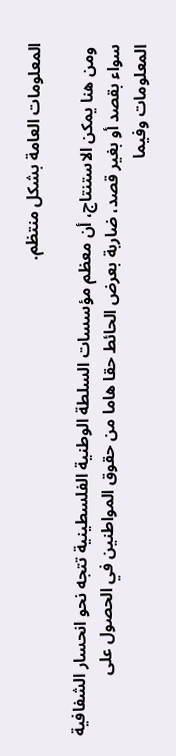المعلومات العامة بشكل منتظم.

 ومن هنا يمكن الاستنتاج، أن معظم مؤسسات السلطة الوطنية الفلسطينية تتجه نحو انحسار الشفافية سواء بقصد أو بغير قصد، ضاربة بعرض الحائط حقا هاما من حقوق المواطنين في الحصول على المعلومات وفيما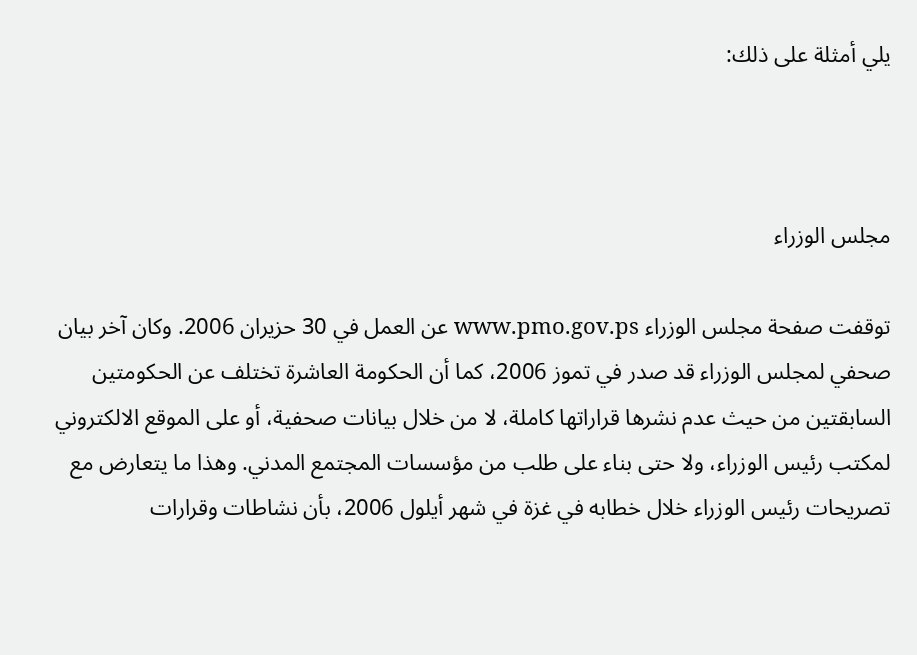يلي أمثلة على ذلك:



مجلس الوزراء

توقفت صفحة مجلس الوزراء www.pmo.gov.ps عن العمل في 30 حزيران 2006. وكان آخر بيان صحفي لمجلس الوزراء قد صدر في تموز 2006، كما أن الحكومة العاشرة تختلف عن الحكومتين السابقتين من حيث عدم نشرها قراراتها كاملة، لا من خلال بيانات صحفية، أو على الموقع الالكتروني لمكتب رئيس الوزراء، ولا حتى بناء على طلب من مؤسسات المجتمع المدني. وهذا ما يتعارض مع تصريحات رئيس الوزراء خلال خطابه في غزة في شهر أيلول 2006، بأن نشاطات وقرارات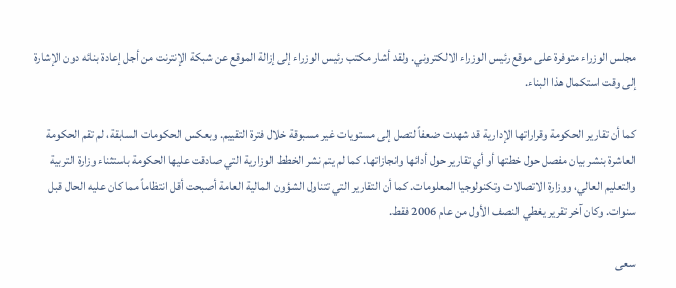مجلس الوزراء متوفرة على موقع رئيس الوزراء الالكتروني. ولقد أشار مكتب رئيس الوزراء إلى إزالة الموقع عن شبكة الإنترنت من أجل إعادة بنائه دون الإشارة إلى وقت استكمال هذا البناء.

كما أن تقارير الحكومة وقراراتها الإدارية قد شهدت ضعفاً لتصل إلى مستويات غير مسبوقة خلال فترة التقييم. وبعكس الحكومات السابقة، لم تقم الحكومة العاشرة بنشر بيان مفصل حول خطتها أو أي تقارير حول أدائها وانجازاتها. كما لم يتم نشر الخطط الوزارية التي صادقت عليها الحكومة باستثناء وزارة التربية والتعليم العالي، ووزارة الاتصالات وتكنولوجيا المعلومات. كما أن التقارير التي تتناول الشؤون المالية العامة أصبحت أقل انتظاماً مما كان عليه الحال قبل سنوات. وكان آخر تقرير يغطي النصف الأول من عام 2006 فقط.

سعى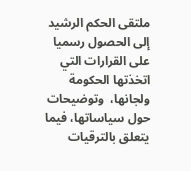ملتقى الحكم الرشيد إلى الحصول رسميا على القرارات التي اتخذتها الحكومة ولجانها،  وتوضيحات حول سياساتها، فيما يتعلق بالترقيات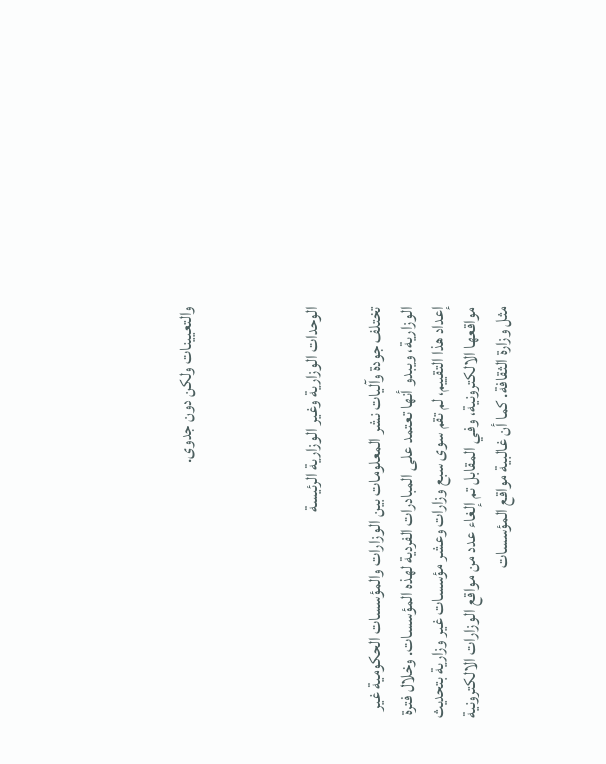والتعيينات ولكن دون جدوى.



الوحدات الوزارية وغير الوزارية الرئيسة

تختلف جودة وآليات نشر المعلومات بين الوزارات والمؤسسات الحكومية غير الوزارية، ويبدو أنها تعتمد على المبادرات الفردية لهذه المؤسسات. وخلال فترة إعداد هذا التقييم، لم تقم سوى سبع وزارات وعشر مؤسسات غير وزارية بتحديث مواقعها الالكترونية، وفي المقابل تم إلغاء عدد من مواقع الوزارات الالكترونية مثل وزارة الثقافة. كما أن غالبية مواقع المؤسسات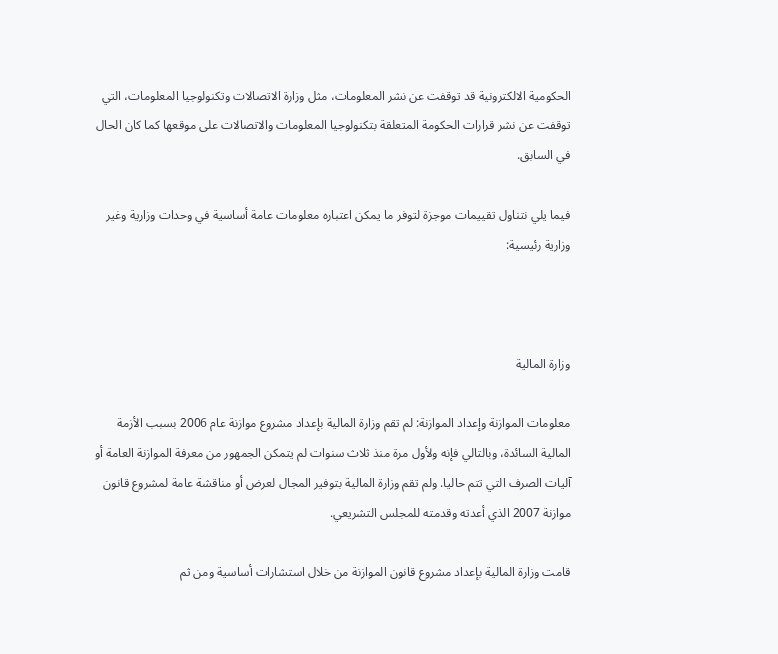الحكومية الالكترونية قد توقفت عن نشر المعلومات، مثل وزارة الاتصالات وتكنولوجيا المعلومات، التي توقفت عن نشر قرارات الحكومة المتعلقة بتكنولوجيا المعلومات والاتصالات على موقعها كما كان الحال في السابق.

فيما يلي نتناول تقييمات موجزة لتوفر ما يمكن اعتباره معلومات عامة أساسية في وحدات وزارية وغير وزارية رئيسية:



وزارة المالية

معلومات الموازنة وإعداد الموازنة: لم تقم وزارة المالية بإعداد مشروع موازنة عام 2006 بسبب الأزمة المالية السائدة، وبالتالي فإنه ولأول مرة منذ ثلاث سنوات لم يتمكن الجمهور من معرفة الموازنة العامة أو آليات الصرف التي تتم حاليا. ولم تقم وزارة المالية بتوفير المجال لعرض أو مناقشة عامة لمشروع قانون موازنة 2007 الذي أعدته وقدمته للمجلس التشريعي.

قامت وزارة المالية بإعداد مشروع قانون الموازنة من خلال استشارات أساسية ومن ثم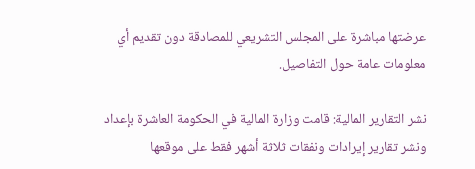عرضتها مباشرة على المجلس التشريعي للمصادقة دون تقديم أي معلومات عامة حول التفاصيل.

نشر التقارير المالية: قامت وزارة المالية في الحكومة العاشرة بإعداد ونشر تقارير إيرادات ونفقات ثلاثة أشهر فقط على موقعها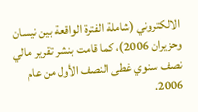الالكتروني (شاملة الفترة الواقعة بين نيسان وحزيران 2006)، كما قامت بنشر تقرير مالي نصف سنوي غطى النصف الأول من عام 2006.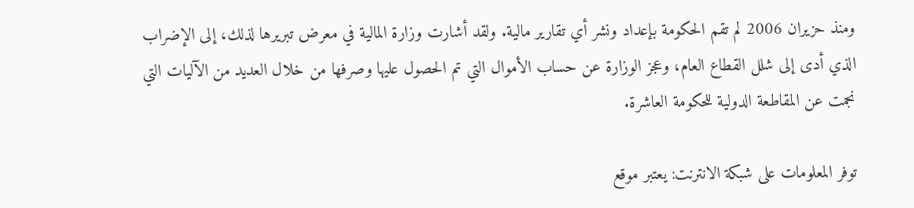ومنذ حزيران 2006 لم تقم الحكومة بإعداد ونشر أي تقارير مالية. ولقد أشارت وزارة المالية في معرض تبريرها لذلك، إلى الإضراب الذي أدى إلى شلل القطاع العام، وعجز الوزارة عن حساب الأموال التي تم الحصول عليها وصرفها من خلال العديد من الآليات التي نجمت عن المقاطعة الدولية للحكومة العاشرة.

توفر المعلومات على شبكة الانترنت: يعتبر موقع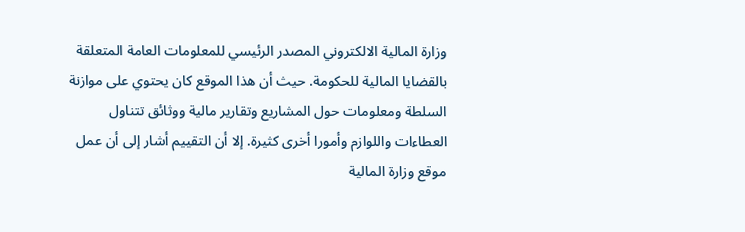وزارة المالية الالكتروني المصدر الرئيسي للمعلومات العامة المتعلقة بالقضايا المالية للحكومة. حيث أن هذا الموقع كان يحتوي على موازنة السلطة ومعلومات حول المشاريع وتقارير مالية ووثائق تتناول العطاءات واللوازم وأمورا أخرى كثيرة. إلا أن التقييم أشار إلى أن عمل موقع وزارة المالية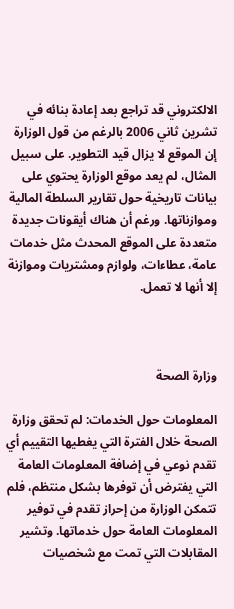الالكتروني قد تراجع بعد إعادة بنائه في تشرين ثاني 2006 بالرغم من قول الوزارة إن الموقع لا يزال قيد التطوير. على سبيل المثال، لم يعد موقع الوزارة يحتوي على بيانات تاريخية حول تقارير السلطة المالية وموازناتها. ورغم أن هناك أيقونات جديدة متعددة على الموقع المحدث مثل خدمات عامة، عطاءات، ولوازم ومشتريات وموازنة إلا أنها لا تعمل.



وزارة الصحة

المعلومات حول الخدمات: لم تحقق وزارة الصحة خلال الفترة التي يغطيها التقييم أي تقدم نوعي في إضافة المعلومات العامة التي يفترض أن توفرها بشكل منتظم، فلم تتمكن الوزارة من إحراز تقدم في توفير المعلومات العامة حول خدماتها. وتشير المقابلات التي تمت مع شخصيات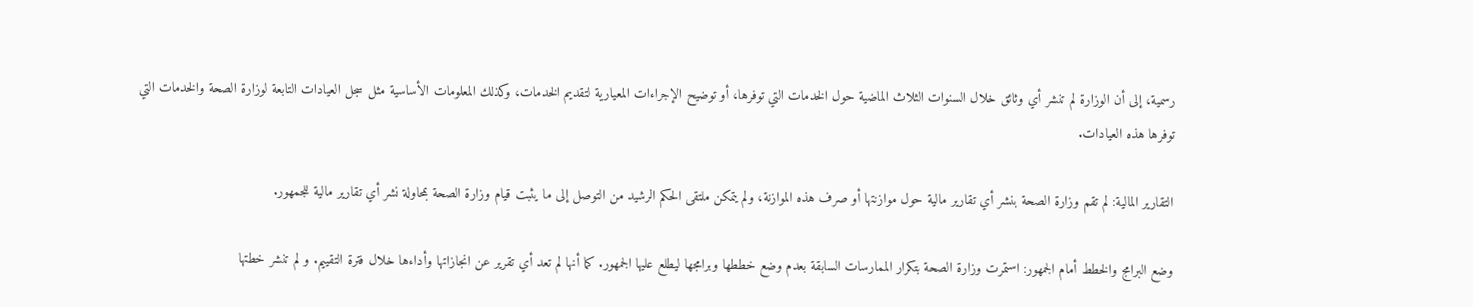رسمية، إلى أن الوزارة لم تنشر أي وثائق خلال السنوات الثلاث الماضية حول الخدمات التي توفرها، أو توضيح الإجراءات المعيارية لتقديم الخدمات، وكذلك المعلومات الأساسية مثل سجل العيادات التابعة لوزارة الصحة والخدمات التي توفرها هذه العيادات.

التقارير المالية: لم تقم وزارة الصحة بنشر أي تقارير مالية حول موازنتها أو صرف هذه الموازنة، ولم يتمكن ملتقى الحكم الرشيد من التوصل إلى ما يثبت قيام وزارة الصحة بمحاولة نشر أي تقارير مالية للجمهور.

وضع البرامج والخطط أمام الجمهور: استمرت وزارة الصحة بتكرار الممارسات السابقة بعدم وضع خططها وبرامجها ليطلع عليها الجمهور. كما أنها لم تعد أي تقرير عن انجازاتها وأداءها خلال فترة التقييم. و لم تنشر خطتها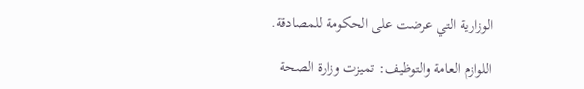الوزارية التي عرضت على الحكومة للمصادقة.

اللوازم العامة والتوظيف: تميزت وزارة الصحة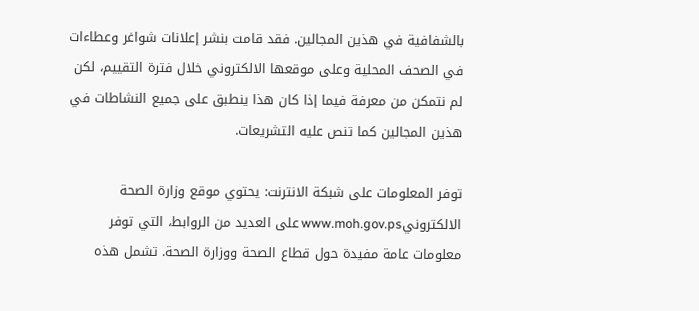بالشفافية في هذين المجالين. فقد قامت بنشر إعلانات شواغر وعطاءات في الصحف المحلية وعلى موقعها الالكتروني خلال فترة التقييم، لكن لم نتمكن من معرفة فيما إذا كان هذا ينطبق على جميع النشاطات في هذين المجالين كما تنص عليه التشريعات.

توفر المعلومات على شبكة الانترنت: يحتوي موقع وزارة الصحة الالكترونيwww.moh.gov.ps على العديد من الروابط، التي توفر معلومات عامة مفيدة حول قطاع الصحة ووزارة الصحة. تشمل هذه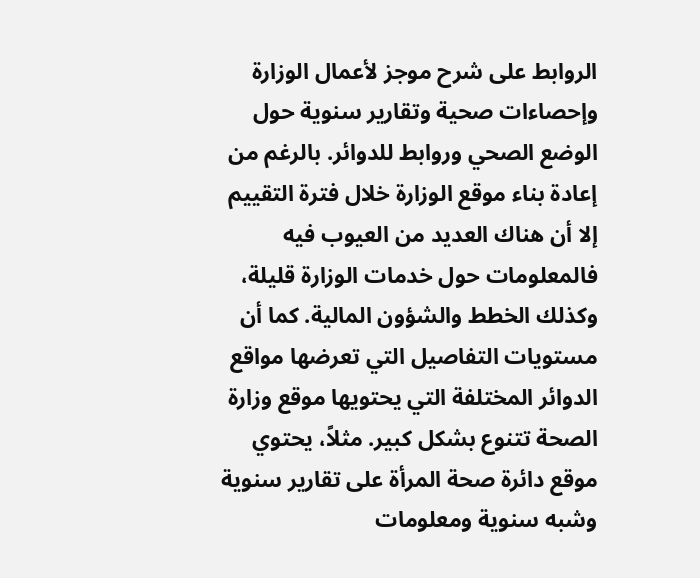الروابط على شرح موجز لأعمال الوزارة وإحصاءات صحية وتقارير سنوية حول الوضع الصحي وروابط للدوائر. بالرغم من إعادة بناء موقع الوزارة خلال فترة التقييم إلا أن هناك العديد من العيوب فيه فالمعلومات حول خدمات الوزارة قليلة، وكذلك الخطط والشؤون المالية. كما أن مستويات التفاصيل التي تعرضها مواقع الدوائر المختلفة التي يحتويها موقع وزارة الصحة تتنوع بشكل كبير. مثلاً، يحتوي موقع دائرة صحة المرأة على تقارير سنوية وشبه سنوية ومعلومات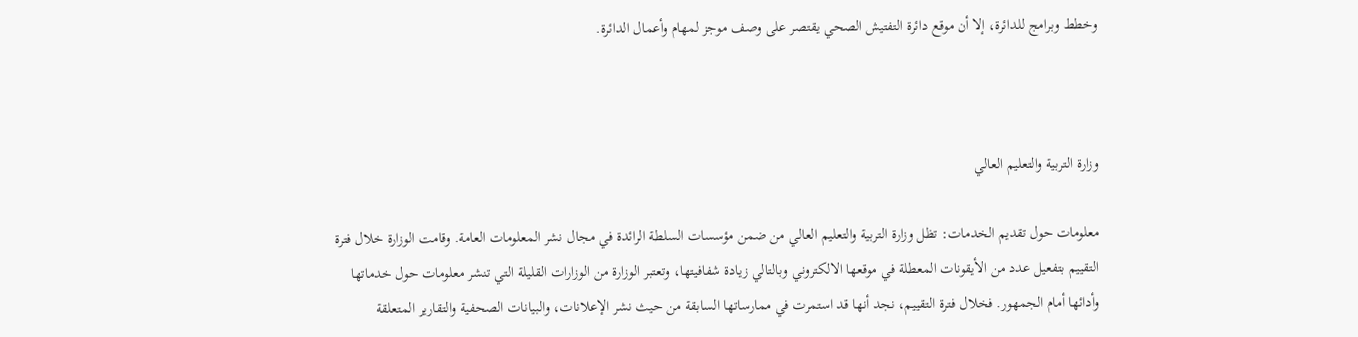وخطط وبرامج للدائرة، إلا أن موقع دائرة التفتيش الصحي يقتصر على وصف موجز لمهام وأعمال الدائرة.



وزارة التربية والتعليم العالي

معلومات حول تقديم الخدمات: تظل وزارة التربية والتعليم العالي من ضمن مؤسسات السلطة الرائدة في مجال نشر المعلومات العامة. وقامت الوزارة خلال فترة التقييم بتفعيل عدد من الأيقونات المعطلة في موقعها الالكتروني وبالتالي زيادة شفافيتها، وتعتبر الوزارة من الوزارات القليلة التي تنشر معلومات حول خدماتها وأدائها أمام الجمهور. فخلال فترة التقييم، نجد أنها قد استمرت في ممارساتها السابقة من حيث نشر الإعلانات، والبيانات الصحفية والتقارير المتعلقة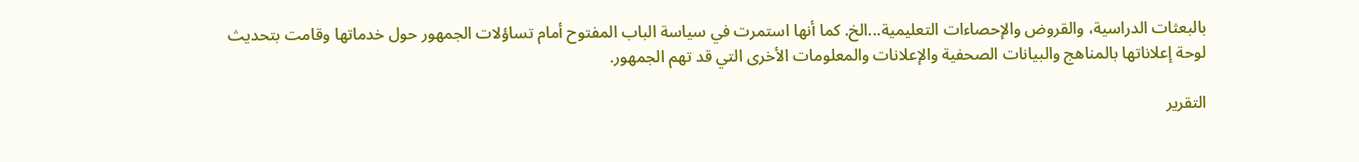بالبعثات الدراسية، والقروض والإحصاءات التعليمية...الخ. كما أنها استمرت في سياسة الباب المفتوح أمام تساؤلات الجمهور حول خدماتها وقامت بتحديث لوحة إعلاناتها بالمناهج والبيانات الصحفية والإعلانات والمعلومات الأخرى التي قد تهم الجمهور.

التقرير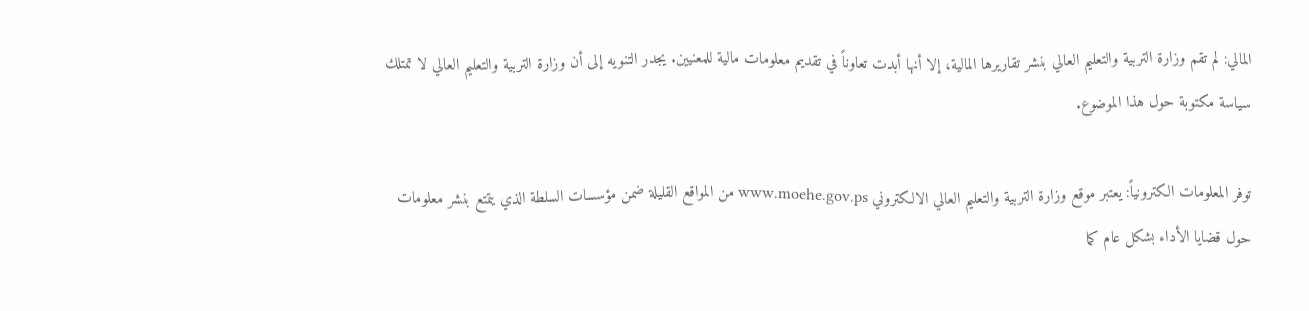المالي: لم تقم وزارة التربية والتعليم العالي بنشر تقاريرها المالية، إلا أنها أبدت تعاوناً في تقديم معلومات مالية للمعنيين. يجدر التنويه إلى أن وزارة التربية والتعليم العالي لا تمتلك سياسة مكتوبة حول هذا الموضوع.

توفر المعلومات الكترونياً: يعتبر موقع وزارة التربية والتعليم العالي الالكتروني www.moehe.gov.ps من المواقع القليلة ضمن مؤسسات السلطة الذي يتمتع بنشر معلومات حول قضايا الأداء بشكل عام كما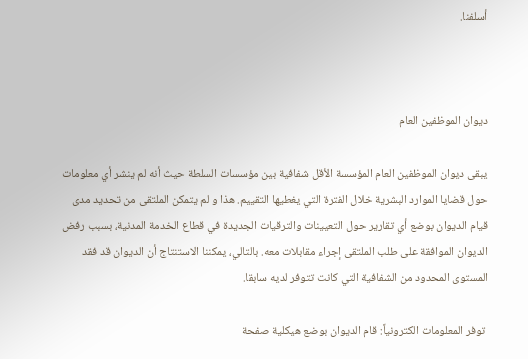أسلفنا.



ديوان الموظفين العام

يبقى ديوان الموظفين العام المؤسسة الأقل شفافية بين مؤسسات السلطة حيث أنه لم ينشر أي معلومات حول قضايا الموارد البشرية خلال الفترة التي يغطيها التقييم. هذا و لم يتمكن الملتقى من تحديد مدى  قيام الديوان بوضع أي تقارير حول التعيينات والترقيات الجديدة في قطاع الخدمة المدنية، بسبب رفض الديوان الموافقة على طلب الملتقى إجراء مقابلات معه. بالتالي، يمكننا الاستنتاج أن الديوان قد فقد المستوى المحدود من الشفافية التي كانت تتوفر لديه سابقا.

 توفر المعلومات الكترونياً: قام الديوان بوضع هيكلية صفحة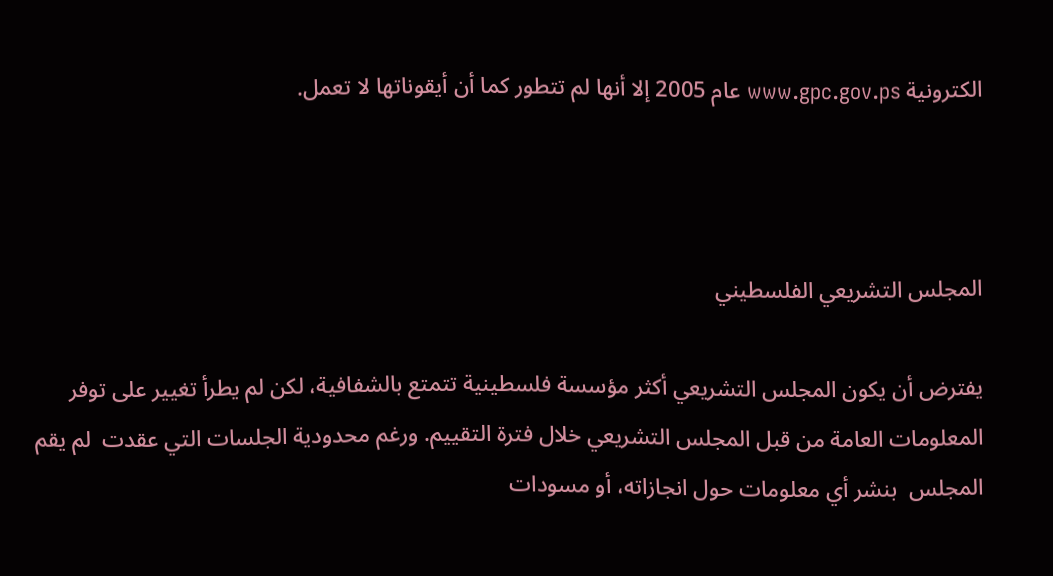الكترونية www.gpc.gov.ps عام 2005 إلا أنها لم تتطور كما أن أيقوناتها لا تعمل.



المجلس التشريعي الفلسطيني

يفترض أن يكون المجلس التشريعي أكثر مؤسسة فلسطينية تتمتع بالشفافية، لكن لم يطرأ تغيير على توفر المعلومات العامة من قبل المجلس التشريعي خلال فترة التقييم. ورغم محدودية الجلسات التي عقدت  لم يقم المجلس  بنشر أي معلومات حول انجازاته، أو مسودات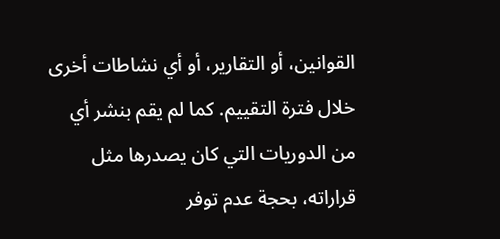القوانين، أو التقارير، أو أي نشاطات أخرى خلال فترة التقييم. كما لم يقم بنشر أي من الدوريات التي كان يصدرها مثل قراراته، بحجة عدم توفر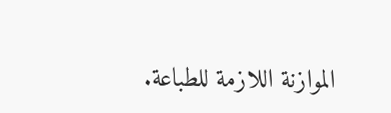الموازنة اللازمة للطباعة.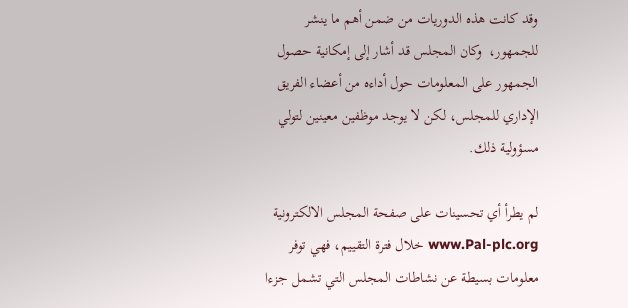وقد كانت هذه الدوريات من ضمن أهم ما ينشر للجمهور،  وكان المجلس قد أشار إلى إمكانية حصول الجمهور على المعلومات حول أداءه من أعضاء الفريق الإداري للمجلس، لكن لا يوجد موظفين معينين لتولي مسؤولية ذلك.

لم يطرأ أي تحسينات على صفحة المجلس الالكترونية www.Pal-plc.org خلال فترة التقييم، فهي توفر معلومات بسيطة عن نشاطات المجلس التي تشمل جزءا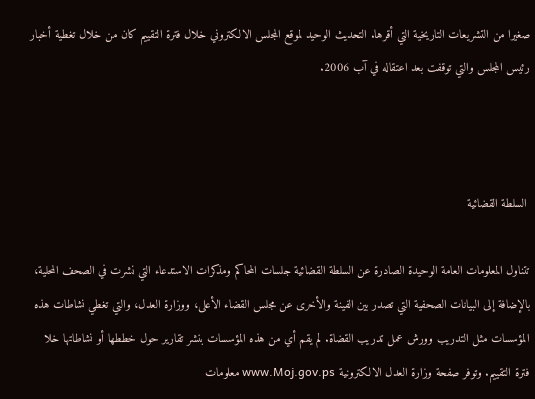صغيرا من التشريعات التاريخية التي أقرها. التحديث الوحيد لموقع المجلس الالكتروني خلال فترة التقييم كان من خلال تغطية أخبار رئيس المجلس والتي توقفت بعد اعتقاله في آب 2006.



 السلطة القضائية

تتناول المعلومات العامة الوحيدة الصادرة عن السلطة القضائية جلسات المحاكم ومذكرات الاستدعاء التي نشرت في الصحف المحلية، بالإضافة إلى البيانات الصحفية التي تصدر بين الفينة والأخرى عن مجلس القضاء الأعلى، ووزارة العدل، والتي تغطي نشاطات هذه المؤسسات مثل التدريب وورش عمل تدريب القضاة. لم يقم أي من هذه المؤسسات بنشر تقارير حول خططها أو نشاطاتها خلا فترة التقييم. وتوفر صفحة وزارة العدل الالكترونية www.Moj.gov.ps معلومات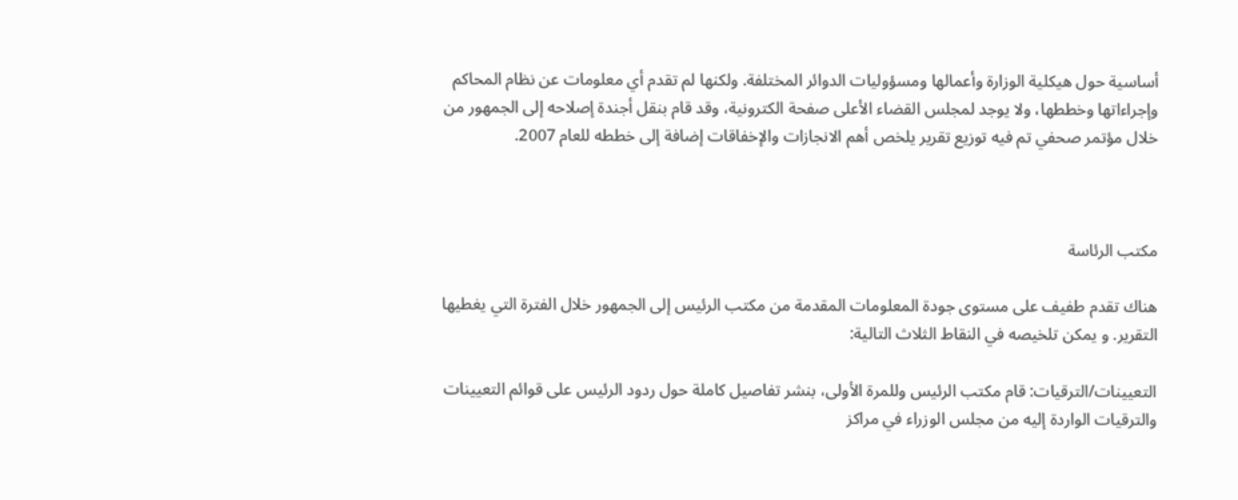أساسية حول هيكلية الوزارة وأعمالها ومسؤوليات الدوائر المختلفة. ولكنها لم تقدم أي معلومات عن نظام المحاكم وإجراءاتها وخططها، ولا يوجد لمجلس القضاء الأعلى صفحة الكترونية، وقد قام بنقل أجندة إصلاحه إلى الجمهور من خلال مؤتمر صحفي تم فيه توزيع تقرير يلخص أهم الانجازات والإخفاقات إضافة إلى خططه للعام 2007.



مكتب الرئاسة

هناك تقدم طفيف على مستوى جودة المعلومات المقدمة من مكتب الرئيس إلى الجمهور خلال الفترة التي يغطيها التقرير. و يمكن تلخيصه في النقاط الثلاث التالية:

التعيينات/الترقيات: قام مكتب الرئيس وللمرة الأولى، بنشر تفاصيل كاملة حول ردود الرئيس على قوائم التعيينات والترقيات الواردة إليه من مجلس الوزراء في مراكز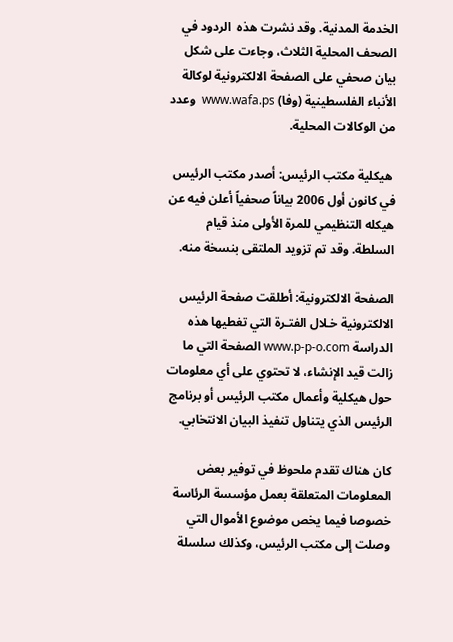الخدمة المدنية. وقد نشرت هذه  الردود في الصحف المحلية الثلاث، وجاءت على شكل بيان صحفي على الصفحة الالكترونية لوكالة الأنباء الفلسطينية (وفا) www.wafa.ps  وعدد من الوكالات المحلية.

 هيكلية مكتب الرئيس: أصدر مكتب الرئيس في كانون أول 2006 بياناً صحفياً أعلن فيه عن هيكله التنظيمي للمرة الأولى منذ قيام السلطة. وقد تم تزويد الملتقى بنسخة منه.

الصفحة الالكترونية: أطلقت صفحة الرئيس الالكترونية خـلال الفتـرة التي تغطيها هذه الدراسة www.p-p-o.com الصفحة التي ما زالت قيد الإنشاء، لا تحتوي على أي معلومات حول هيكلية وأعمال مكتب الرئيس أو برنامج الرئيس الذي يتناول تنفيذ البيان الانتخابي.

كان هناك تقدم ملحوظ في توفير بعض المعلومات المتعلقة بعمل مؤسسة الرئاسة خصوصا فيما يخص موضوع الأموال التي وصلت إلى مكتب الرئيس، وكذلك سلسلة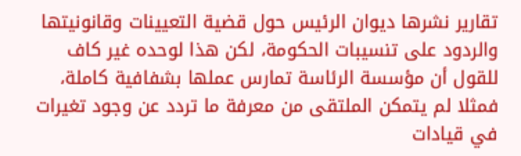تقارير نشرها ديوان الرئيس حول قضية التعيينات وقانونيتها والردود على تنسيبات الحكومة، لكن هذا لوحده غير كاف للقول أن مؤسسة الرئاسة تمارس عملها بشفافية كاملة، فمثلا لم يتمكن الملتقى من معرفة ما تردد عن وجود تغيرات في قيادات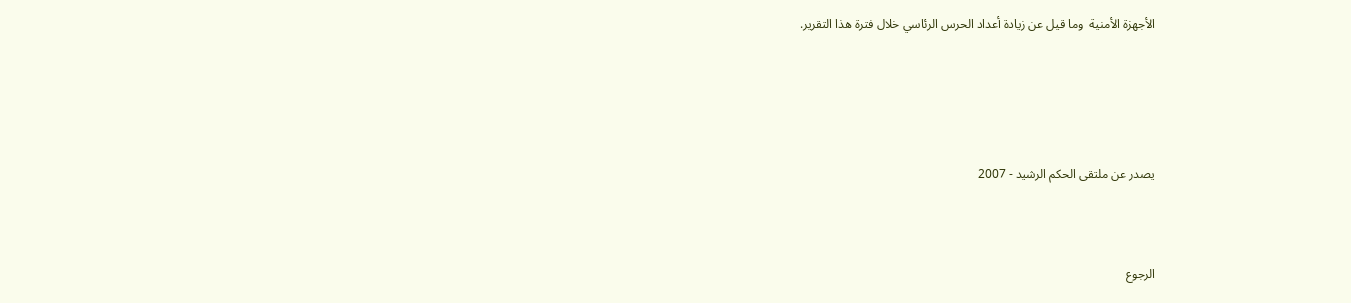الأجهزة الأمنية  وما قيل عن زيادة أعداد الحرس الرئاسي خلال فترة هذا التقرير.





يصدر عن ملتقى الحكم الرشيد - 2007



الرجوع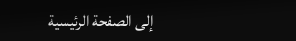إلى الصفحة الرئيسية